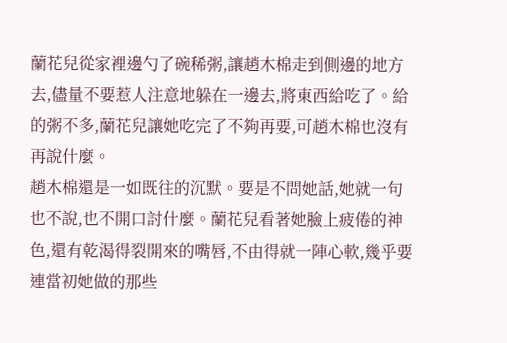蘭花兒從家裡邊勺了碗稀粥,讓趙木棉走到側邊的地方去,儘量不要惹人注意地躲在一邊去,將東西給吃了。給的粥不多,蘭花兒讓她吃完了不夠再要,可趙木棉也沒有再說什麼。
趙木棉還是一如既往的沉默。要是不問她話,她就一句也不說,也不開口討什麼。蘭花兒看著她臉上疲倦的神色,還有乾渴得裂開來的嘴唇,不由得就一陣心軟,幾乎要連當初她做的那些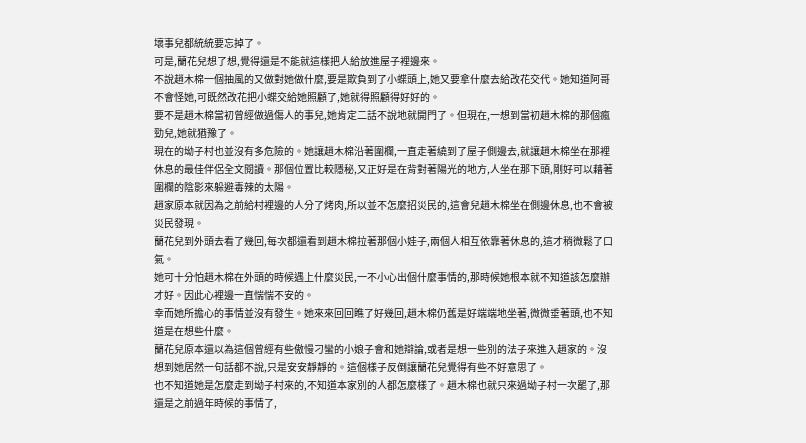壞事兒都統統要忘掉了。
可是,蘭花兒想了想,覺得還是不能就這樣把人給放進屋子裡邊來。
不說趙木棉一個抽風的又做對她做什麼,要是欺負到了小蝶頭上,她又要拿什麼去給改花交代。她知道阿哥不會怪她,可既然改花把小蝶交給她照顧了,她就得照顧得好好的。
要不是趙木棉當初曾經做過傷人的事兒,她肯定二話不說地就開門了。但現在,一想到當初趙木棉的那個瘋勁兒,她就猶豫了。
現在的坳子村也並沒有多危險的。她讓趙木棉沿著圍欄,一直走著繞到了屋子側邊去,就讓趙木棉坐在那裡休息的最佳伴侶全文閱讀。那個位置比較隱秘,又正好是在背對著陽光的地方,人坐在那下頭,剛好可以藉著圍欄的陰影來躲避毒辣的太陽。
趙家原本就因為之前給村裡邊的人分了烤肉,所以並不怎麼招災民的,這會兒趙木棉坐在側邊休息,也不會被災民發現。
蘭花兒到外頭去看了幾回,每次都還看到趙木棉拉著那個小娃子,兩個人相互依靠著休息的,這才稍微鬆了口氣。
她可十分怕趙木棉在外頭的時候遇上什麼災民,一不小心出個什麼事情的,那時候她根本就不知道該怎麼辦才好。因此心裡邊一直惴惴不安的。
幸而她所擔心的事情並沒有發生。她來來回回瞧了好幾回,趙木棉仍舊是好端端地坐著,微微垂著頭,也不知道是在想些什麼。
蘭花兒原本還以為這個曾經有些傲慢刁蠻的小娘子會和她辯論,或者是想一些別的法子來進入趙家的。沒想到她居然一句話都不說,只是安安靜靜的。這個樣子反倒讓蘭花兒覺得有些不好意思了。
也不知道她是怎麼走到坳子村來的,不知道本家別的人都怎麼樣了。趙木棉也就只來過坳子村一次罷了,那還是之前過年時候的事情了,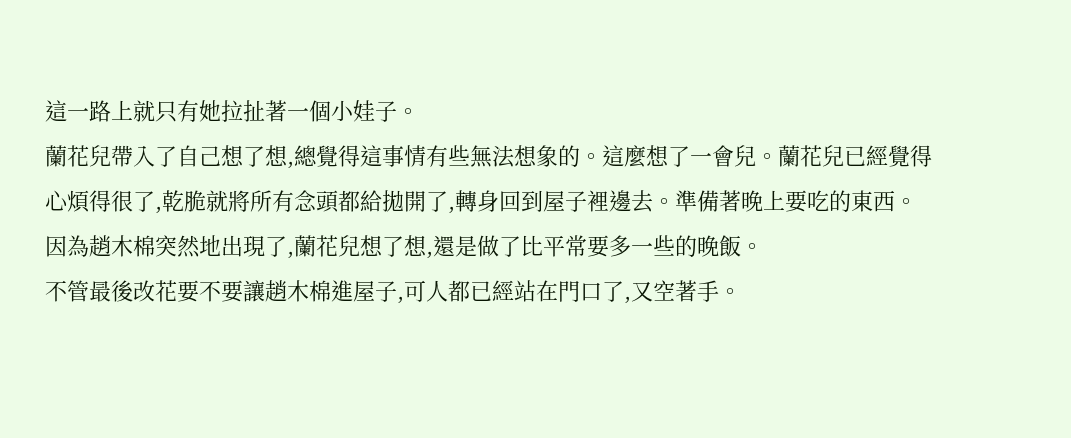這一路上就只有她拉扯著一個小娃子。
蘭花兒帶入了自己想了想,總覺得這事情有些無法想象的。這麼想了一會兒。蘭花兒已經覺得心煩得很了,乾脆就將所有念頭都給拋開了,轉身回到屋子裡邊去。準備著晚上要吃的東西。
因為趙木棉突然地出現了,蘭花兒想了想,還是做了比平常要多一些的晚飯。
不管最後改花要不要讓趙木棉進屋子,可人都已經站在門口了,又空著手。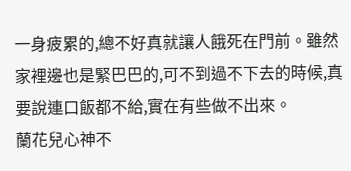一身疲累的,總不好真就讓人餓死在門前。雖然家裡邊也是緊巴巴的,可不到過不下去的時候,真要說連口飯都不給,實在有些做不出來。
蘭花兒心神不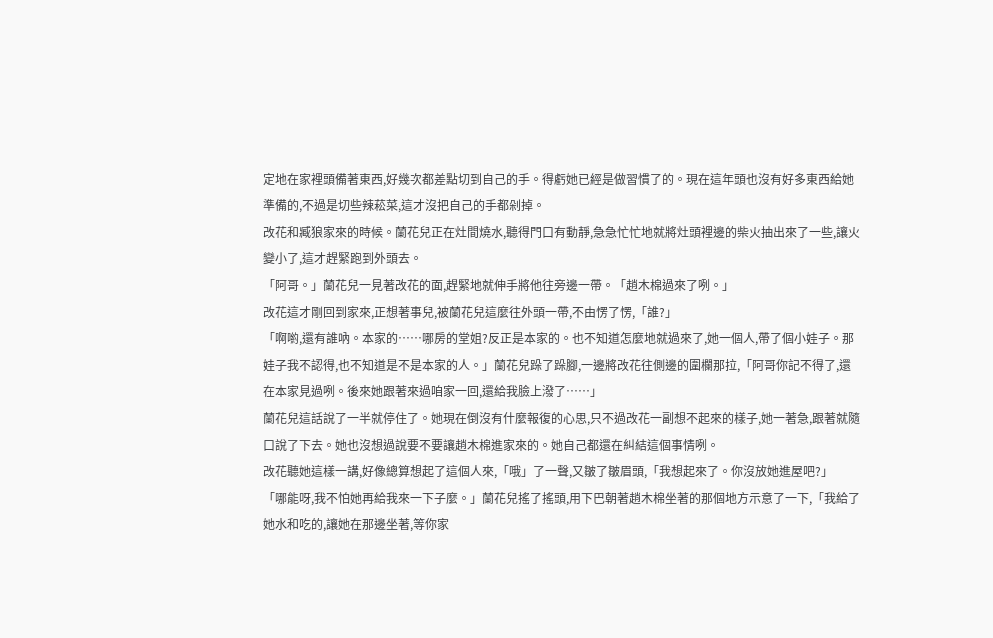定地在家裡頭備著東西,好幾次都差點切到自己的手。得虧她已經是做習慣了的。現在這年頭也沒有好多東西給她準備的,不過是切些辣菘菜,這才沒把自己的手都剁掉。
改花和臧狼家來的時候。蘭花兒正在灶間燒水,聽得門口有動靜,急急忙忙地就將灶頭裡邊的柴火抽出來了一些,讓火變小了,這才趕緊跑到外頭去。
「阿哥。」蘭花兒一見著改花的面,趕緊地就伸手將他往旁邊一帶。「趙木棉過來了咧。」
改花這才剛回到家來,正想著事兒,被蘭花兒這麼往外頭一帶,不由愣了愣,「誰?」
「啊喲,還有誰吶。本家的……哪房的堂姐?反正是本家的。也不知道怎麼地就過來了,她一個人,帶了個小娃子。那娃子我不認得,也不知道是不是本家的人。」蘭花兒跺了跺腳,一邊將改花往側邊的圍欄那拉,「阿哥你記不得了,還在本家見過咧。後來她跟著來過咱家一回,還給我臉上潑了……」
蘭花兒這話說了一半就停住了。她現在倒沒有什麼報復的心思,只不過改花一副想不起來的樣子,她一著急,跟著就隨口說了下去。她也沒想過說要不要讓趙木棉進家來的。她自己都還在糾結這個事情咧。
改花聽她這樣一講,好像總算想起了這個人來,「哦」了一聲,又皺了皺眉頭,「我想起來了。你沒放她進屋吧?」
「哪能呀,我不怕她再給我來一下子麼。」蘭花兒搖了搖頭,用下巴朝著趙木棉坐著的那個地方示意了一下,「我給了她水和吃的,讓她在那邊坐著,等你家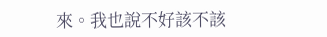來。我也說不好該不該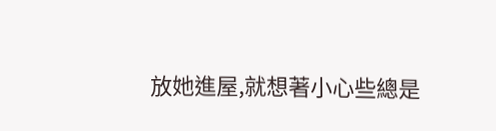放她進屋,就想著小心些總是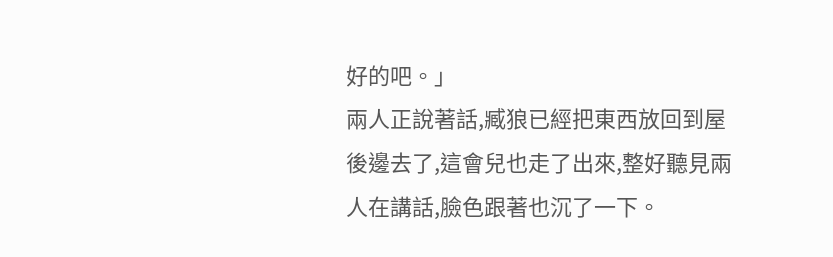好的吧。」
兩人正說著話,臧狼已經把東西放回到屋後邊去了,這會兒也走了出來,整好聽見兩人在講話,臉色跟著也沉了一下。